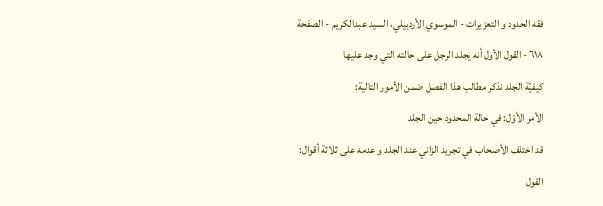فقه الحدود و التعزيرات - الموسوي الأردبيلي، السيد عبدالكريم - الصفحة ٦١٨ - القول الأول أنه يجلد الرجل على حالته التي وجد عليها
كيفيّة الجلد نذكر مطالب هذا الفصل ضمن الأمور التالية:
الأمر الأوّل: في حالة المحدود حين الجلد
قد اختلف الأصحاب في تجريد الزاني عند الجلد و عدمه على ثلاثة أقوال:
القول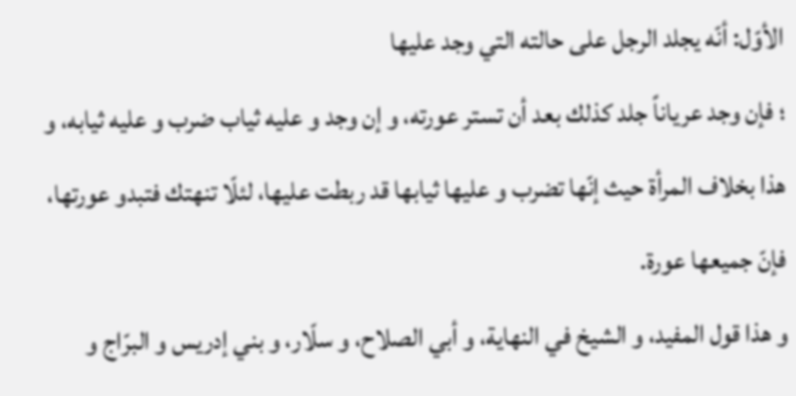الأوّل: أنّه يجلد الرجل على حالته التي وجد عليها
؛ فإن وجد عرياناً جلد كذلك بعد أن تستر عورته، و إن وجد و عليه ثياب ضرب و عليه ثيابه، و هذا بخلاف المرأة حيث إنّها تضرب و عليها ثيابها قد ربطت عليها، لئلّا تنهتك فتبدو عورتها، فإنّ جميعها عورة.
و هذا قول المفيد، و الشيخ في النهاية، و أبي الصلاح، و سلّار، و بني إدريس و البرّاج و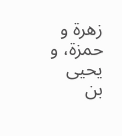زهرة و حمزة، و يحيى بن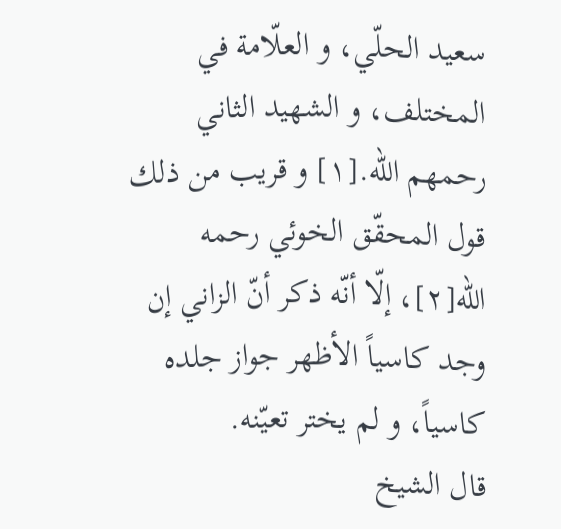سعيد الحلّي، و العلّامة في المختلف، و الشهيد الثاني رحمهم الله.[١] و قريب من ذلك قول المحقّق الخوئي رحمه الله[٢]، إلّا أنّه ذكر أنّ الزاني إن وجد كاسياً الأظهر جواز جلده كاسياً، و لم يختر تعيّنه.
قال الشيخ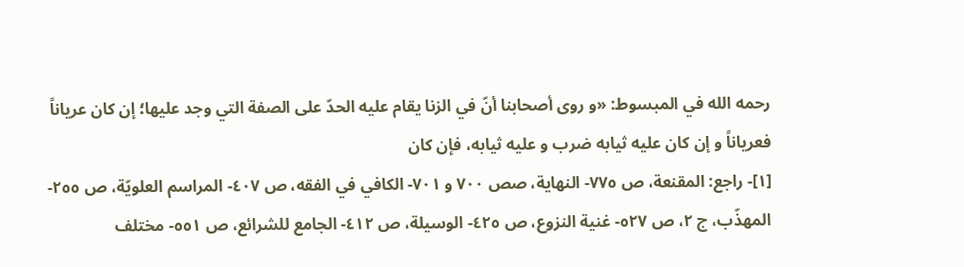رحمه الله في المبسوط: «و روى أصحابنا أنّ في الزنا يقام عليه الحدّ على الصفة التي وجد عليها؛ إن كان عرياناً فعرياناً و إن كان عليه ثيابه ضرب و عليه ثيابه، فإن كان
[١]- راجع: المقنعة، ص ٧٧٥- النهاية، صص ٧٠٠ و ٧٠١- الكافي في الفقه، ص ٤٠٧- المراسم العلويّة، ص ٢٥٥- المهذّب، ج ٢، ص ٥٢٧- غنية النزوع، ص ٤٢٥- الوسيلة، ص ٤١٢- الجامع للشرائع، ص ٥٥١- مختلف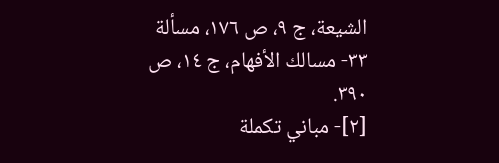الشيعة، ج ٩، ص ١٧٦، مسألة ٣٣- مسالك الأفهام، ج ١٤، ص ٣٩٠.
[٢]- مباني تكملة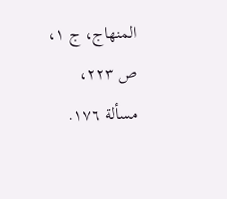المنهاج، ج ١، ص ٢٢٣، مسألة ١٧٦.